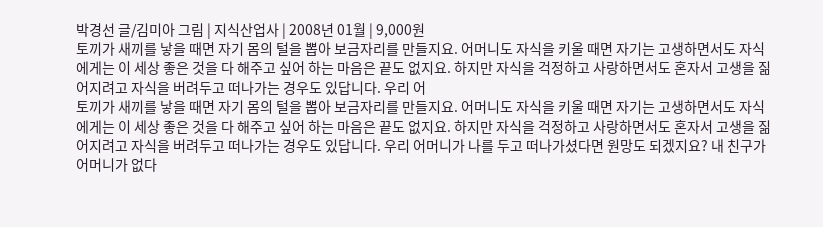박경선 글/김미아 그림 | 지식산업사 | 2008년 01월 | 9,000원
토끼가 새끼를 낳을 때면 자기 몸의 털을 뽑아 보금자리를 만들지요. 어머니도 자식을 키울 때면 자기는 고생하면서도 자식에게는 이 세상 좋은 것을 다 해주고 싶어 하는 마음은 끝도 없지요. 하지만 자식을 걱정하고 사랑하면서도 혼자서 고생을 짊어지려고 자식을 버려두고 떠나가는 경우도 있답니다. 우리 어
토끼가 새끼를 낳을 때면 자기 몸의 털을 뽑아 보금자리를 만들지요. 어머니도 자식을 키울 때면 자기는 고생하면서도 자식에게는 이 세상 좋은 것을 다 해주고 싶어 하는 마음은 끝도 없지요. 하지만 자식을 걱정하고 사랑하면서도 혼자서 고생을 짊어지려고 자식을 버려두고 떠나가는 경우도 있답니다. 우리 어머니가 나를 두고 떠나가셨다면 원망도 되겠지요? 내 친구가 어머니가 없다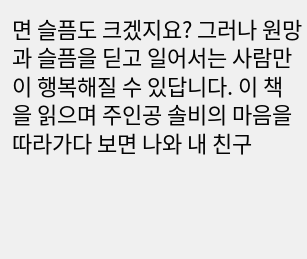면 슬픔도 크겠지요? 그러나 원망과 슬픔을 딛고 일어서는 사람만이 행복해질 수 있답니다. 이 책을 읽으며 주인공 솔비의 마음을 따라가다 보면 나와 내 친구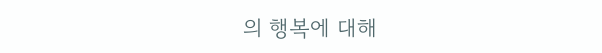의 행복에 대해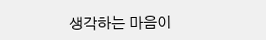생각하는 마음이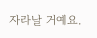자라날 거예요.